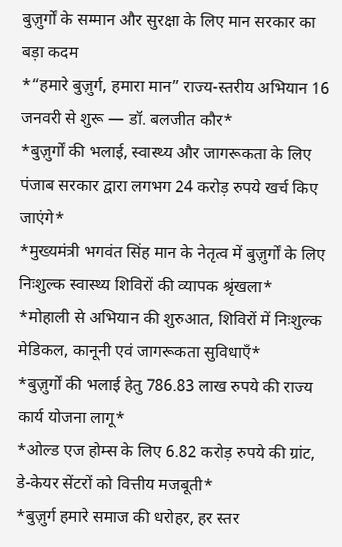बुज़ुर्गों के सम्मान और सुरक्षा के लिए मान सरकार का बड़ा कदम
*“हमारे बुज़ुर्ग, हमारा मान” राज्य-स्तरीय अभियान 16 जनवरी से शुरू — डॉ. बलजीत कौर*
*बुज़ुर्गों की भलाई, स्वास्थ्य और जागरूकता के लिए पंजाब सरकार द्वारा लगभग 24 करोड़ रुपये खर्च किए जाएंगे*
*मुख्यमंत्री भगवंत सिंह मान के नेतृत्व में बुज़ुर्गों के लिए निःशुल्क स्वास्थ्य शिविरों की व्यापक श्रृंखला*
*मोहाली से अभियान की शुरुआत, शिविरों में निःशुल्क मेडिकल, कानूनी एवं जागरूकता सुविधाएँ*
*बुज़ुर्गों की भलाई हेतु 786.83 लाख रुपये की राज्य कार्य योजना लागू*
*ओल्ड एज होम्स के लिए 6.82 करोड़ रुपये की ग्रांट, डे-केयर सेंटरों को वित्तीय मजबूती*
*बुज़ुर्ग हमारे समाज की धरोहर, हर स्तर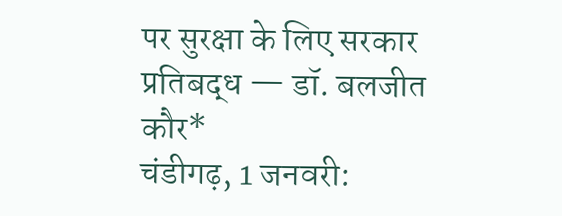पर सुरक्षा के लिए सरकार प्रतिबद्ध — डॉ. बलजीत कौर*
चंडीगढ़, 1 जनवरी: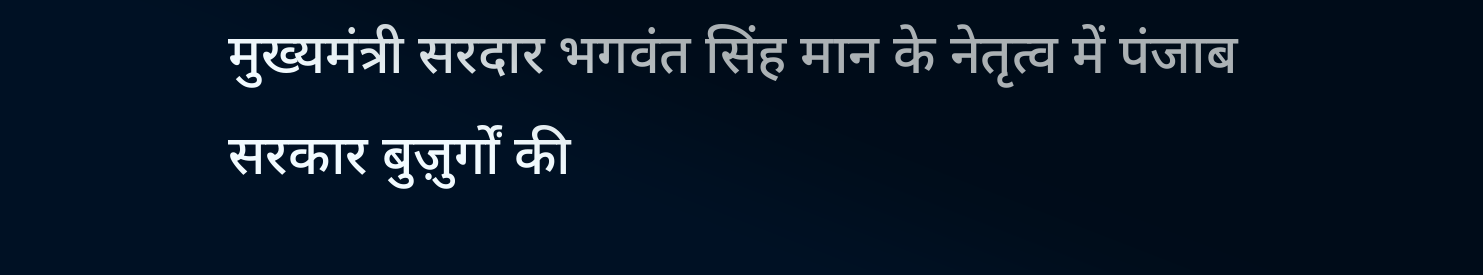मुख्यमंत्री सरदार भगवंत सिंह मान के नेतृत्व में पंजाब सरकार बुज़ुर्गों की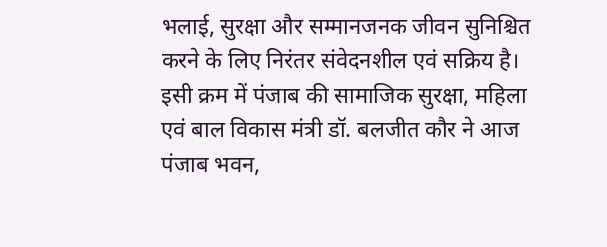भलाई, सुरक्षा और सम्मानजनक जीवन सुनिश्चित करने के लिए निरंतर संवेदनशील एवं सक्रिय है। इसी क्रम में पंजाब की सामाजिक सुरक्षा, महिला एवं बाल विकास मंत्री डॉ. बलजीत कौर ने आज पंजाब भवन,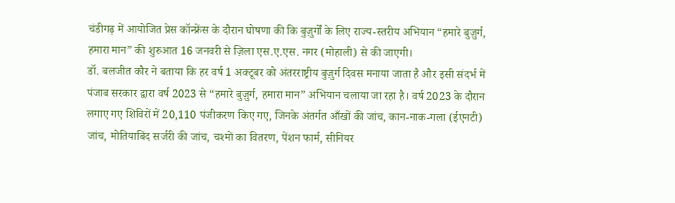चंडीगढ़ में आयोजित प्रेस कॉन्फ्रेंस के दौरान घोषणा की कि बुज़ुर्गों के लिए राज्य-स्तरीय अभियान “हमारे बुज़ुर्ग, हमारा मान” की शुरुआत 16 जनवरी से ज़िला एस.ए.एस. नगर (मोहाली) से की जाएगी।
डॉ. बलजीत कौर ने बताया कि हर वर्ष 1 अक्टूबर को अंतरराष्ट्रीय बुज़ुर्ग दिवस मनाया जाता है और इसी संदर्भ में पंजाब सरकार द्वारा वर्ष 2023 से “हमारे बुज़ुर्ग, हमारा मान” अभियान चलाया जा रहा है। वर्ष 2023 के दौरान लगाए गए शिविरों में 20,110 पंजीकरण किए गए, जिनके अंतर्गत आँखों की जांच, कान-नाक-गला (ईएनटी) जांच, मोतियाबिंद सर्जरी की जांच, चश्मों का वितरण, पेंशन फार्म, सीनियर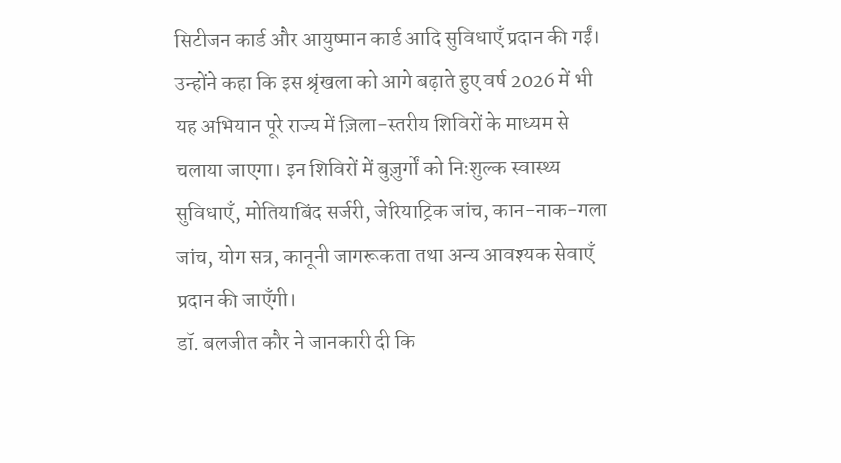सिटीजन कार्ड और आयुष्मान कार्ड आदि सुविधाएँ प्रदान की गईं।
उन्होंने कहा कि इस श्रृंखला को आगे बढ़ाते हुए वर्ष 2026 में भी यह अभियान पूरे राज्य में ज़िला-स्तरीय शिविरों के माध्यम से चलाया जाएगा। इन शिविरों में बुज़ुर्गों को निःशुल्क स्वास्थ्य सुविधाएँ, मोतियाबिंद सर्जरी, जेरियाट्रिक जांच, कान-नाक-गला जांच, योग सत्र, कानूनी जागरूकता तथा अन्य आवश्यक सेवाएँ प्रदान की जाएँगी।
डॉ. बलजीत कौर ने जानकारी दी कि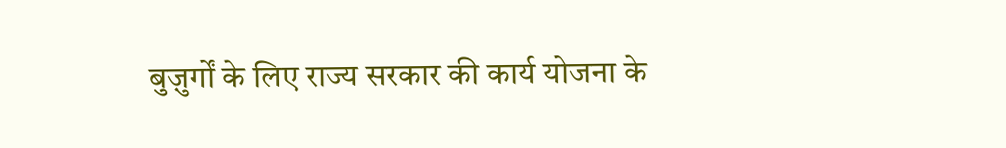बुज़ुर्गों के लिए राज्य सरकार की कार्य योजना के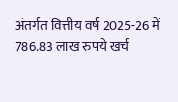अंतर्गत वित्तीय वर्ष 2025-26 में 786.83 लाख रुपये खर्च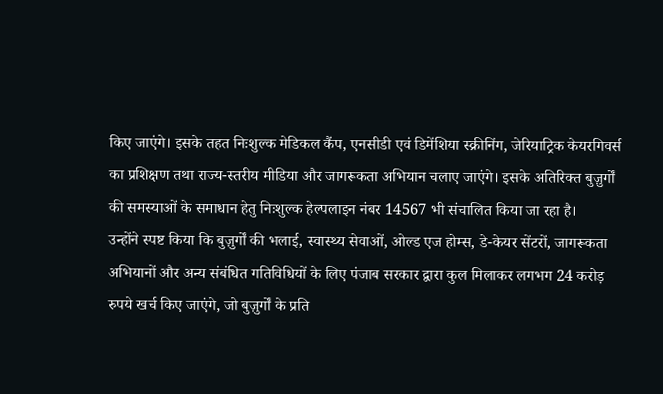किए जाएंगे। इसके तहत निःशुल्क मेडिकल कैंप, एनसीडी एवं डिमेंशिया स्क्रीनिंग, जेरियाट्रिक केयरगिवर्स का प्रशिक्षण तथा राज्य-स्तरीय मीडिया और जागरूकता अभियान चलाए जाएंगे। इसके अतिरिक्त बुज़ुर्गों की समस्याओं के समाधान हेतु निःशुल्क हेल्पलाइन नंबर 14567 भी संचालित किया जा रहा है।
उन्होंने स्पष्ट किया कि बुज़ुर्गों की भलाई, स्वास्थ्य सेवाओं, ओल्ड एज होम्स, डे-केयर सेंटरों, जागरूकता अभियानों और अन्य संबंधित गतिविधियों के लिए पंजाब सरकार द्वारा कुल मिलाकर लगभग 24 करोड़ रुपये खर्च किए जाएंगे, जो बुज़ुर्गों के प्रति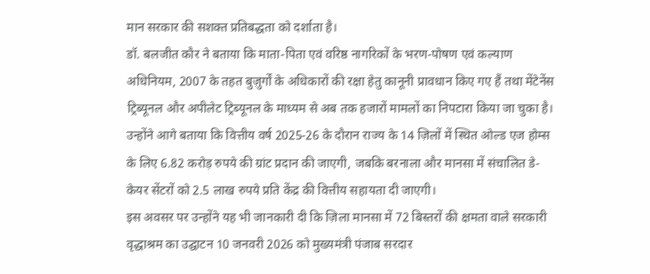मान सरकार की सशक्त प्रतिबद्धता को दर्शाता है।
डॉ. बलजीत कौर ने बताया कि माता-पिता एवं वरिष्ठ नागरिकों के भरण-पोषण एवं कल्याण अधिनियम, 2007 के तहत बुज़ुर्गों के अधिकारों की रक्षा हेतु कानूनी प्रावधान किए गए हैं तथा मेंटेनेंस ट्रिब्यूनल और अपीलेट ट्रिब्यूनल के माध्यम से अब तक हजारों मामलों का निपटारा किया जा चुका है।
उन्होंने आगे बताया कि वित्तीय वर्ष 2025-26 के दौरान राज्य के 14 ज़िलों में स्थित ओल्ड एज होम्स के लिए 6.82 करोड़ रुपये की ग्रांट प्रदान की जाएगी, जबकि बरनाला और मानसा में संचालित डे-केयर सेंटरों को 2.5 लाख रुपये प्रति केंद्र की वित्तीय सहायता दी जाएगी।
इस अवसर पर उन्होंने यह भी जानकारी दी कि ज़िला मानसा में 72 बिस्तरों की क्षमता वाले सरकारी वृद्धाश्रम का उद्घाटन 10 जनवरी 2026 को मुख्यमंत्री पंजाब सरदार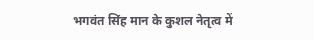भगवंत सिंह मान के कुशल नेतृत्व में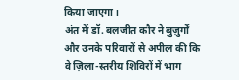किया जाएगा।
अंत में डॉ. बलजीत कौर ने बुज़ुर्गों और उनके परिवारों से अपील की कि वे ज़िला-स्तरीय शिविरों में भाग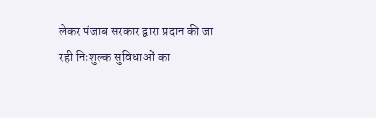लेकर पंजाब सरकार द्वारा प्रदान की जा रही निःशुल्क सुविधाओं का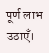पूर्ण लाभ उठाएँ।